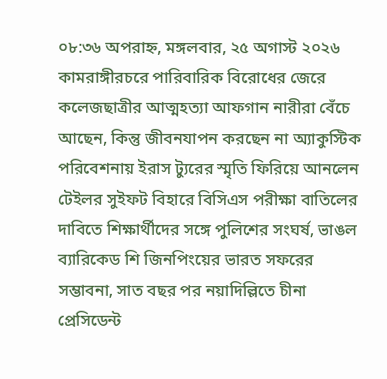০৮:৩৬ অপরাহ্ন, মঙ্গলবার, ২৫ অগাস্ট ২০২৬
কামরাঙ্গীরচরে পারিবারিক বিরোধের জেরে কলেজছাত্রীর আত্মহত্যা আফগান নারীরা বেঁচে আছেন, কিন্তু জীবনযাপন করছেন না অ্যাকুস্টিক পরিবেশনায় ইরাস ট্যুরের স্মৃতি ফিরিয়ে আনলেন টেইলর সুইফট বিহারে বিসিএস পরীক্ষা বাতিলের দাবিতে শিক্ষার্থীদের সঙ্গে পুলিশের সংঘর্ষ, ভাঙল ব্যারিকেড শি জিনপিংয়ের ভারত সফরের সম্ভাবনা, সাত বছর পর নয়াদিল্লিতে চীনা প্রেসিডেন্ট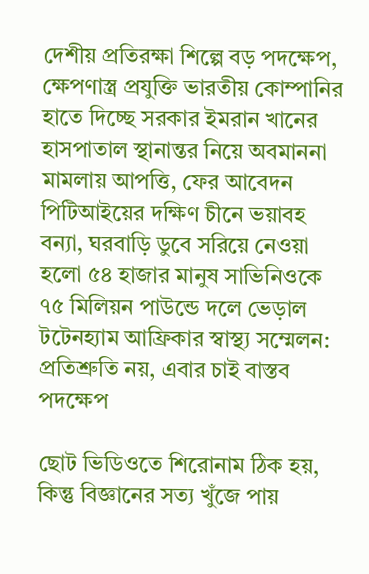দেশীয় প্রতিরক্ষা শিল্পে বড় পদক্ষেপ, ক্ষেপণাস্ত্র প্রযুক্তি ভারতীয় কোম্পানির হাতে দিচ্ছে সরকার ইমরান খানের হাসপাতাল স্থানান্তর নিয়ে অবমাননা মামলায় আপত্তি, ফের আবেদন পিটিআইয়ের দক্ষিণ চীনে ভয়াবহ বন্যা, ঘরবাড়ি ডুবে সরিয়ে নেওয়া হলো ৫৪ হাজার মানুষ সাভিনিওকে ৭৫ মিলিয়ন পাউন্ডে দলে ভেড়াল টটেনহ্যাম আফ্রিকার স্বাস্থ্য সম্মেলন: প্রতিশ্রুতি নয়, এবার চাই বাস্তব পদক্ষেপ

ছোট ভিডিওতে শিরোনাম ঠিক হয়, কিন্তু বিজ্ঞানের সত্য খুঁজে পায়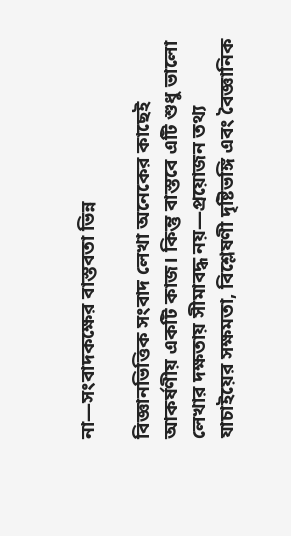না—সংবাদকক্ষের বাস্তবতা ভিন্ন

বিজ্ঞানভিত্তিক সংবাদ লেখা অনেকের কাছেই আকর্ষণীয় একটি কাজ। কিন্তু বাস্তবে এটি শুধু ভালো লেখার দক্ষতায় সীমাবদ্ধ নয়—প্রয়োজন তথ্য যাচাইয়ের সক্ষমতা, বিশ্লেষণী দৃষ্টিভঙ্গি এবং বৈজ্ঞানিক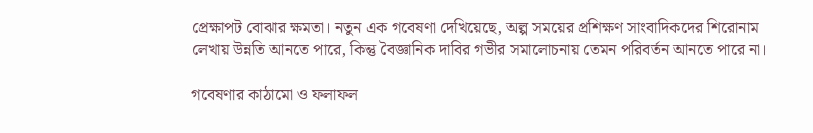প্রেক্ষাপট বোঝার ক্ষমতা। নতুন এক গবেষণা দেখিয়েছে, অল্প সময়ের প্রশিক্ষণ সাংবাদিকদের শিরোনাম লেখায় উন্নতি আনতে পারে, কিন্তু বৈজ্ঞানিক দাবির গভীর সমালোচনায় তেমন পরিবর্তন আনতে পারে না।

গবেষণার কাঠামো ও ফলাফল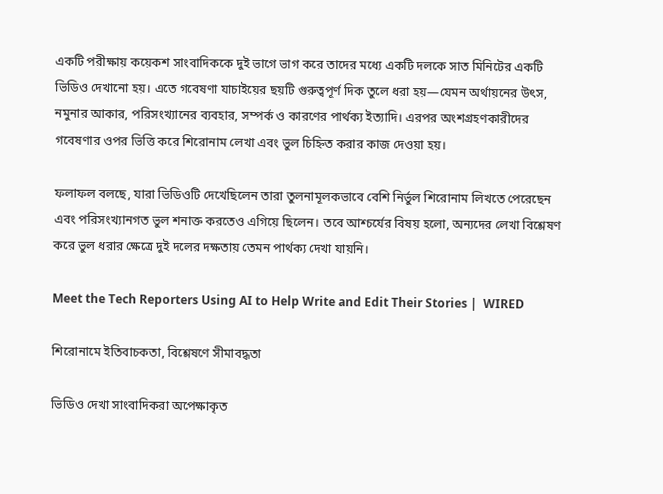একটি পরীক্ষায় কয়েকশ সাংবাদিককে দুই ভাগে ভাগ করে তাদের মধ্যে একটি দলকে সাত মিনিটের একটি ভিডিও দেখানো হয়। এতে গবেষণা যাচাইয়ের ছয়টি গুরুত্বপূর্ণ দিক তুলে ধরা হয়—যেমন অর্থায়নের উৎস, নমুনার আকার, পরিসংখ্যানের ব্যবহার, সম্পর্ক ও কারণের পার্থক্য ইত্যাদি। এরপর অংশগ্রহণকারীদের গবেষণার ওপর ভিত্তি করে শিরোনাম লেখা এবং ভুল চিহ্নিত করার কাজ দেওয়া হয়।

ফলাফল বলছে, যারা ভিডিওটি দেখেছিলেন তারা তুলনামূলকভাবে বেশি নির্ভুল শিরোনাম লিখতে পেরেছেন এবং পরিসংখ্যানগত ভুল শনাক্ত করতেও এগিয়ে ছিলেন। তবে আশ্চর্যের বিষয় হলো, অন্যদের লেখা বিশ্লেষণ করে ভুল ধরার ক্ষেত্রে দুই দলের দক্ষতায় তেমন পার্থক্য দেখা যায়নি।

Meet the Tech Reporters Using AI to Help Write and Edit Their Stories |  WIRED

শিরোনামে ইতিবাচকতা, বিশ্লেষণে সীমাবদ্ধতা

ভিডিও দেখা সাংবাদিকরা অপেক্ষাকৃত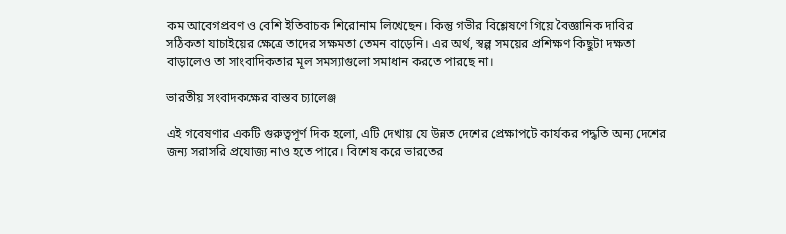কম আবেগপ্রবণ ও বেশি ইতিবাচক শিরোনাম লিখেছেন। কিন্তু গভীর বিশ্লেষণে গিয়ে বৈজ্ঞানিক দাবির সঠিকতা যাচাইয়ের ক্ষেত্রে তাদের সক্ষমতা তেমন বাড়েনি। এর অর্থ, স্বল্প সময়ের প্রশিক্ষণ কিছুটা দক্ষতা বাড়ালেও তা সাংবাদিকতার মূল সমস্যাগুলো সমাধান করতে পারছে না।

ভারতীয় সংবাদকক্ষের বাস্তব চ্যালেঞ্জ

এই গবেষণার একটি গুরুত্বপূর্ণ দিক হলো, এটি দেখায় যে উন্নত দেশের প্রেক্ষাপটে কার্যকর পদ্ধতি অন্য দেশের জন্য সরাসরি প্রযোজ্য নাও হতে পারে। বিশেষ করে ভারতের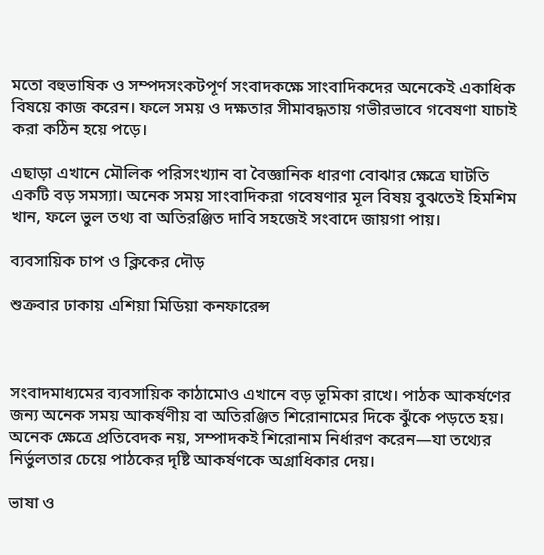মতো বহুভাষিক ও সম্পদসংকটপূর্ণ সংবাদকক্ষে সাংবাদিকদের অনেকেই একাধিক বিষয়ে কাজ করেন। ফলে সময় ও দক্ষতার সীমাবদ্ধতায় গভীরভাবে গবেষণা যাচাই করা কঠিন হয়ে পড়ে।

এছাড়া এখানে মৌলিক পরিসংখ্যান বা বৈজ্ঞানিক ধারণা বোঝার ক্ষেত্রে ঘাটতি একটি বড় সমস্যা। অনেক সময় সাংবাদিকরা গবেষণার মূল বিষয় বুঝতেই হিমশিম খান, ফলে ভুল তথ্য বা অতিরঞ্জিত দাবি সহজেই সংবাদে জায়গা পায়।

ব্যবসায়িক চাপ ও ক্লিকের দৌড়

শুক্রবার ঢাকায় এশিয়া মিডিয়া কনফারেন্স



সংবাদমাধ্যমের ব্যবসায়িক কাঠামোও এখানে বড় ভূমিকা রাখে। পাঠক আকর্ষণের জন্য অনেক সময় আকর্ষণীয় বা অতিরঞ্জিত শিরোনামের দিকে ঝুঁকে পড়তে হয়। অনেক ক্ষেত্রে প্রতিবেদক নয়, সম্পাদকই শিরোনাম নির্ধারণ করেন—যা তথ্যের নির্ভুলতার চেয়ে পাঠকের দৃষ্টি আকর্ষণকে অগ্রাধিকার দেয়।

ভাষা ও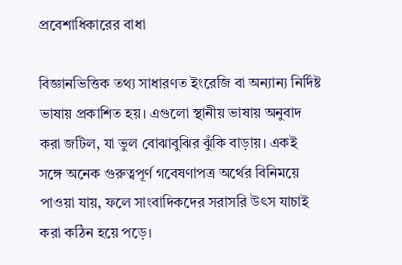প্রবেশাধিকারের বাধা

বিজ্ঞানভিত্তিক তথ্য সাধারণত ইংরেজি বা অন্যান্য নির্দিষ্ট ভাষায় প্রকাশিত হয়। এগুলো স্থানীয় ভাষায় অনুবাদ করা জটিল, যা ভুল বোঝাবুঝির ঝুঁকি বাড়ায়। একই সঙ্গে অনেক গুরুত্বপূর্ণ গবেষণাপত্র অর্থের বিনিময়ে পাওয়া যায়, ফলে সাংবাদিকদের সরাসরি উৎস যাচাই করা কঠিন হয়ে পড়ে।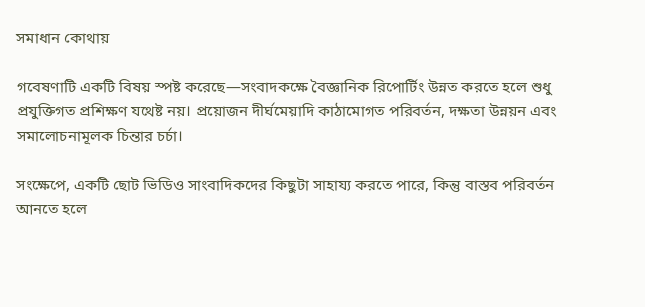সমাধান কোথায়

গবেষণাটি একটি বিষয় স্পষ্ট করেছে—সংবাদকক্ষে বৈজ্ঞানিক রিপোর্টিং উন্নত করতে হলে শুধু প্রযুক্তিগত প্রশিক্ষণ যথেষ্ট নয়। প্রয়োজন দীর্ঘমেয়াদি কাঠামোগত পরিবর্তন, দক্ষতা উন্নয়ন এবং সমালোচনামূলক চিন্তার চর্চা।

সংক্ষেপে, একটি ছোট ভিডিও সাংবাদিকদের কিছুটা সাহায্য করতে পারে, কিন্তু বাস্তব পরিবর্তন আনতে হলে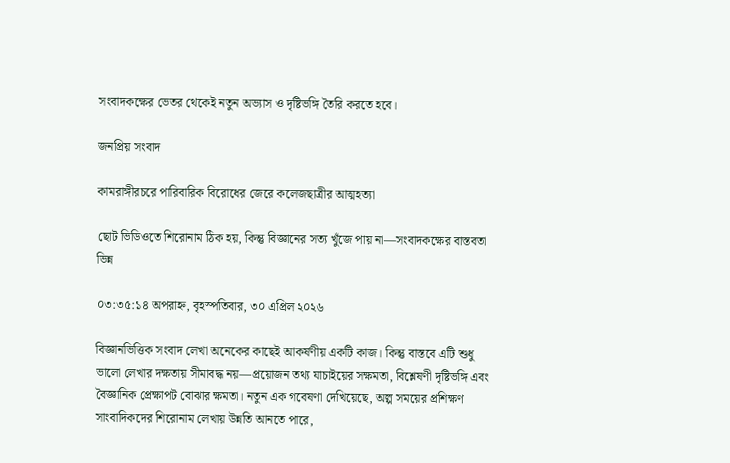সংবাদকক্ষের ভেতর থেকেই নতুন অভ্যাস ও দৃষ্টিভঙ্গি তৈরি করতে হবে।

জনপ্রিয় সংবাদ

কামরাঙ্গীরচরে পারিবারিক বিরোধের জেরে কলেজছাত্রীর আত্মহত্যা

ছোট ভিডিওতে শিরোনাম ঠিক হয়, কিন্তু বিজ্ঞানের সত্য খুঁজে পায় না—সংবাদকক্ষের বাস্তবতা ভিন্ন

০৩:৩৫:১৪ অপরাহ্ন, বৃহস্পতিবার, ৩০ এপ্রিল ২০২৬

বিজ্ঞানভিত্তিক সংবাদ লেখা অনেকের কাছেই আকর্ষণীয় একটি কাজ। কিন্তু বাস্তবে এটি শুধু ভালো লেখার দক্ষতায় সীমাবদ্ধ নয়—প্রয়োজন তথ্য যাচাইয়ের সক্ষমতা, বিশ্লেষণী দৃষ্টিভঙ্গি এবং বৈজ্ঞানিক প্রেক্ষাপট বোঝার ক্ষমতা। নতুন এক গবেষণা দেখিয়েছে, অল্প সময়ের প্রশিক্ষণ সাংবাদিকদের শিরোনাম লেখায় উন্নতি আনতে পারে,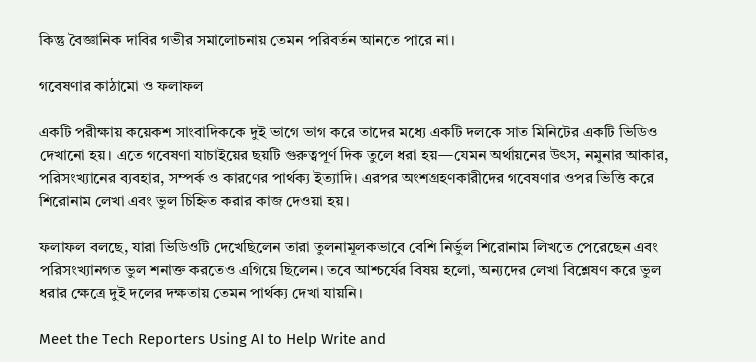কিন্তু বৈজ্ঞানিক দাবির গভীর সমালোচনায় তেমন পরিবর্তন আনতে পারে না।

গবেষণার কাঠামো ও ফলাফল

একটি পরীক্ষায় কয়েকশ সাংবাদিককে দুই ভাগে ভাগ করে তাদের মধ্যে একটি দলকে সাত মিনিটের একটি ভিডিও দেখানো হয়। এতে গবেষণা যাচাইয়ের ছয়টি গুরুত্বপূর্ণ দিক তুলে ধরা হয়—যেমন অর্থায়নের উৎস, নমুনার আকার, পরিসংখ্যানের ব্যবহার, সম্পর্ক ও কারণের পার্থক্য ইত্যাদি। এরপর অংশগ্রহণকারীদের গবেষণার ওপর ভিত্তি করে শিরোনাম লেখা এবং ভুল চিহ্নিত করার কাজ দেওয়া হয়।

ফলাফল বলছে, যারা ভিডিওটি দেখেছিলেন তারা তুলনামূলকভাবে বেশি নির্ভুল শিরোনাম লিখতে পেরেছেন এবং পরিসংখ্যানগত ভুল শনাক্ত করতেও এগিয়ে ছিলেন। তবে আশ্চর্যের বিষয় হলো, অন্যদের লেখা বিশ্লেষণ করে ভুল ধরার ক্ষেত্রে দুই দলের দক্ষতায় তেমন পার্থক্য দেখা যায়নি।

Meet the Tech Reporters Using AI to Help Write and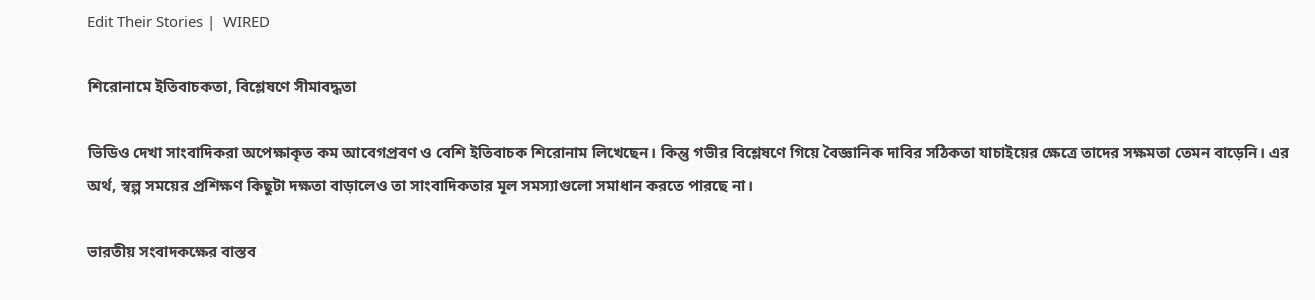Edit Their Stories |  WIRED

শিরোনামে ইতিবাচকতা, বিশ্লেষণে সীমাবদ্ধতা

ভিডিও দেখা সাংবাদিকরা অপেক্ষাকৃত কম আবেগপ্রবণ ও বেশি ইতিবাচক শিরোনাম লিখেছেন। কিন্তু গভীর বিশ্লেষণে গিয়ে বৈজ্ঞানিক দাবির সঠিকতা যাচাইয়ের ক্ষেত্রে তাদের সক্ষমতা তেমন বাড়েনি। এর অর্থ, স্বল্প সময়ের প্রশিক্ষণ কিছুটা দক্ষতা বাড়ালেও তা সাংবাদিকতার মূল সমস্যাগুলো সমাধান করতে পারছে না।

ভারতীয় সংবাদকক্ষের বাস্তব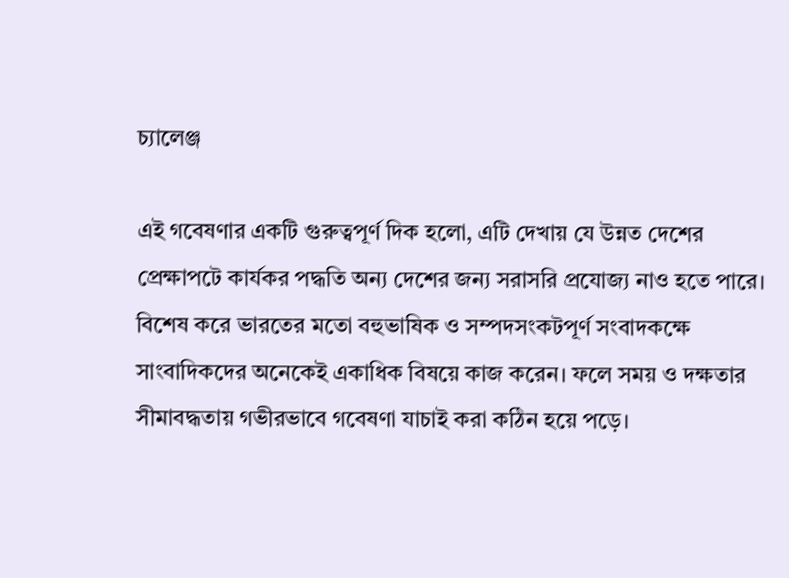চ্যালেঞ্জ

এই গবেষণার একটি গুরুত্বপূর্ণ দিক হলো, এটি দেখায় যে উন্নত দেশের প্রেক্ষাপটে কার্যকর পদ্ধতি অন্য দেশের জন্য সরাসরি প্রযোজ্য নাও হতে পারে। বিশেষ করে ভারতের মতো বহুভাষিক ও সম্পদসংকটপূর্ণ সংবাদকক্ষে সাংবাদিকদের অনেকেই একাধিক বিষয়ে কাজ করেন। ফলে সময় ও দক্ষতার সীমাবদ্ধতায় গভীরভাবে গবেষণা যাচাই করা কঠিন হয়ে পড়ে।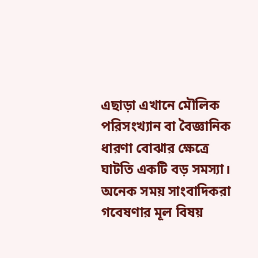এছাড়া এখানে মৌলিক পরিসংখ্যান বা বৈজ্ঞানিক ধারণা বোঝার ক্ষেত্রে ঘাটতি একটি বড় সমস্যা। অনেক সময় সাংবাদিকরা গবেষণার মূল বিষয়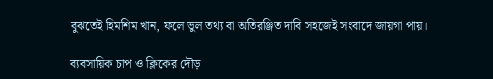বুঝতেই হিমশিম খান, ফলে ভুল তথ্য বা অতিরঞ্জিত দাবি সহজেই সংবাদে জায়গা পায়।

ব্যবসায়িক চাপ ও ক্লিকের দৌড়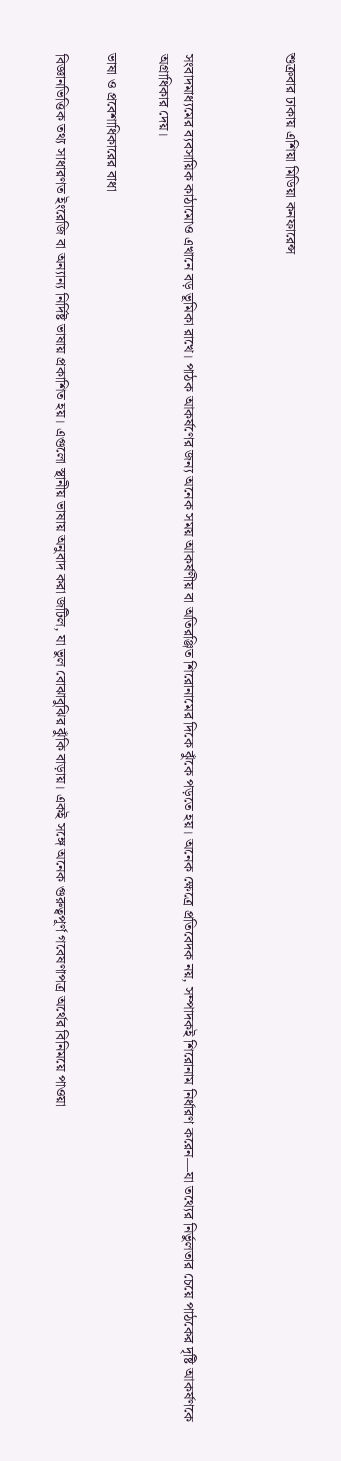শুক্রবার ঢাকায় এশিয়া মিডিয়া কনফারেন্স



সংবাদমাধ্যমের ব্যবসায়িক কাঠামোও এখানে বড় ভূমিকা রাখে। পাঠক আকর্ষণের জন্য অনেক সময় আকর্ষণীয় বা অতিরঞ্জিত শিরোনামের দিকে ঝুঁকে পড়তে হয়। অনেক ক্ষেত্রে প্রতিবেদক নয়, সম্পাদকই শিরোনাম নির্ধারণ করেন—যা তথ্যের নির্ভুলতার চেয়ে পাঠকের দৃষ্টি আকর্ষণকে অগ্রাধিকার দেয়।

ভাষা ও প্রবেশাধিকারের বাধা

বিজ্ঞানভিত্তিক তথ্য সাধারণত ইংরেজি বা অন্যান্য নির্দিষ্ট ভাষায় প্রকাশিত হয়। এগুলো স্থানীয় ভাষায় অনুবাদ করা জটিল, যা ভুল বোঝাবুঝির ঝুঁকি বাড়ায়। একই সঙ্গে অনেক গুরুত্বপূর্ণ গবেষণাপত্র অর্থের বিনিময়ে পাওয়া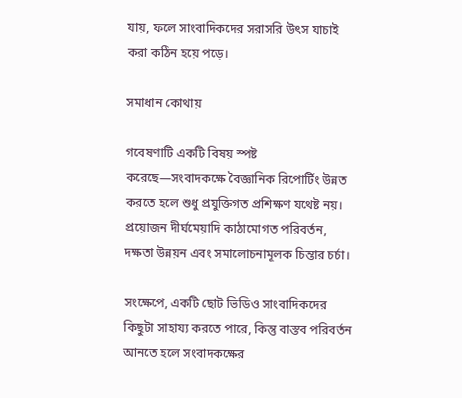যায়, ফলে সাংবাদিকদের সরাসরি উৎস যাচাই করা কঠিন হয়ে পড়ে।

সমাধান কোথায়

গবেষণাটি একটি বিষয় স্পষ্ট করেছে—সংবাদকক্ষে বৈজ্ঞানিক রিপোর্টিং উন্নত করতে হলে শুধু প্রযুক্তিগত প্রশিক্ষণ যথেষ্ট নয়। প্রয়োজন দীর্ঘমেয়াদি কাঠামোগত পরিবর্তন, দক্ষতা উন্নয়ন এবং সমালোচনামূলক চিন্তার চর্চা।

সংক্ষেপে, একটি ছোট ভিডিও সাংবাদিকদের কিছুটা সাহায্য করতে পারে, কিন্তু বাস্তব পরিবর্তন আনতে হলে সংবাদকক্ষের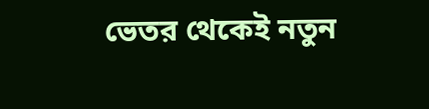ভেতর থেকেই নতুন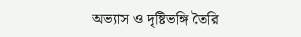অভ্যাস ও দৃষ্টিভঙ্গি তৈরি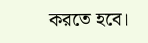করতে হবে।